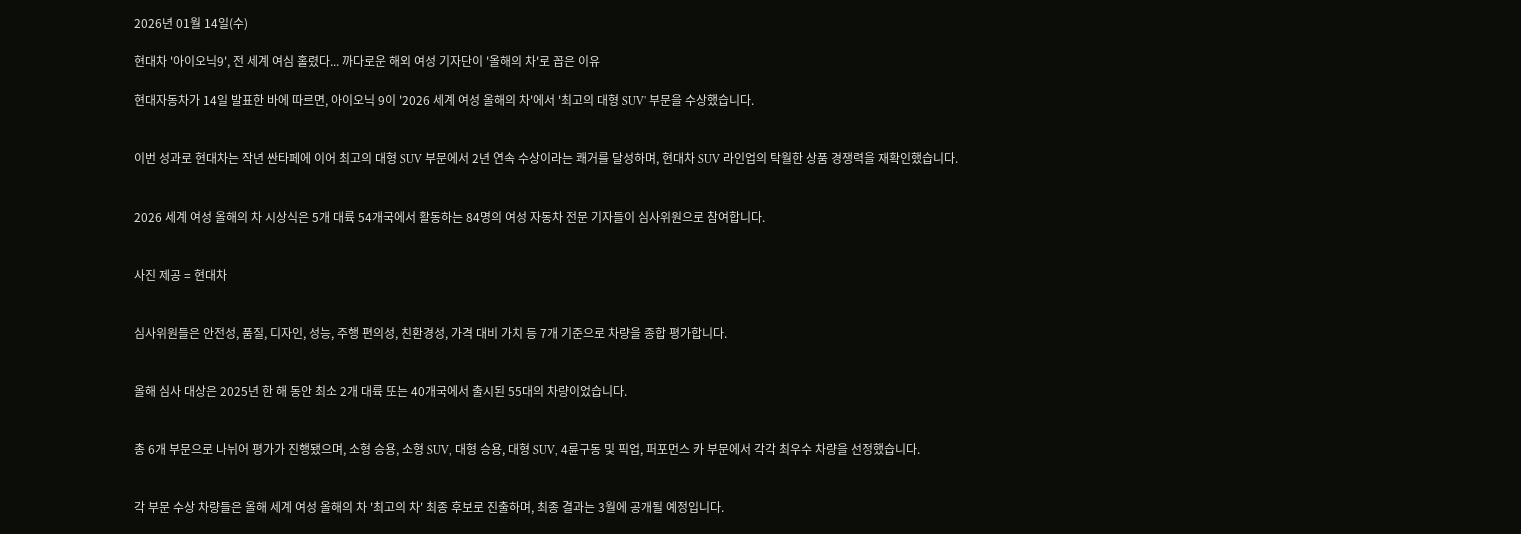2026년 01월 14일(수)

현대차 '아이오닉9', 전 세계 여심 홀렸다... 까다로운 해외 여성 기자단이 '올해의 차'로 꼽은 이유

현대자동차가 14일 발표한 바에 따르면, 아이오닉 9이 '2026 세계 여성 올해의 차'에서 '최고의 대형 SUV' 부문을 수상했습니다.


이번 성과로 현대차는 작년 싼타페에 이어 최고의 대형 SUV 부문에서 2년 연속 수상이라는 쾌거를 달성하며, 현대차 SUV 라인업의 탁월한 상품 경쟁력을 재확인했습니다.


2026 세계 여성 올해의 차 시상식은 5개 대륙 54개국에서 활동하는 84명의 여성 자동차 전문 기자들이 심사위원으로 참여합니다.


사진 제공 = 현대차


심사위원들은 안전성, 품질, 디자인, 성능, 주행 편의성, 친환경성, 가격 대비 가치 등 7개 기준으로 차량을 종합 평가합니다.


올해 심사 대상은 2025년 한 해 동안 최소 2개 대륙 또는 40개국에서 출시된 55대의 차량이었습니다.


총 6개 부문으로 나뉘어 평가가 진행됐으며, 소형 승용, 소형 SUV, 대형 승용, 대형 SUV, 4륜구동 및 픽업, 퍼포먼스 카 부문에서 각각 최우수 차량을 선정했습니다.


각 부문 수상 차량들은 올해 세계 여성 올해의 차 '최고의 차' 최종 후보로 진출하며, 최종 결과는 3월에 공개될 예정입니다.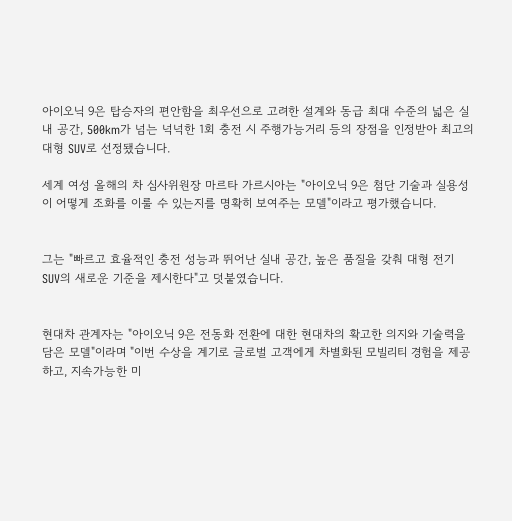아이오닉 9은 탑승자의 편안함을 최우선으로 고려한 설계와 동급 최대 수준의 넓은 실내 공간, 500km가 넘는 넉넉한 1회 충전 시 주행가능거리 등의 장점을 인정받아 최고의 대형 SUV로 선정됐습니다.

세계 여성 올해의 차 심사위원장 마르타 가르시아는 "아이오닉 9은 첨단 기술과 실용성이 어떻게 조화를 이룰 수 있는지를 명확히 보여주는 모델"이라고 평가했습니다.


그는 "빠르고 효율적인 충전 성능과 뛰어난 실내 공간, 높은 품질을 갖춰 대형 전기 SUV의 새로운 기준을 제시한다"고 덧붙였습니다.


현대차 관계자는 "아이오닉 9은 전동화 전환에 대한 현대차의 확고한 의지와 기술력을 담은 모델"이라며 "이번 수상을 계기로 글로벌 고객에게 차별화된 모빌리티 경험을 제공하고, 지속가능한 미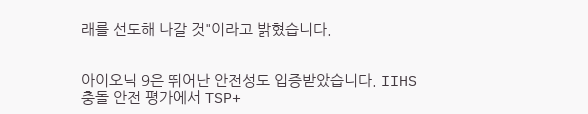래를 선도해 나갈 것"이라고 밝혔습니다.


아이오닉 9은 뛰어난 안전성도 입증받았습니다. IIHS 충돌 안전 평가에서 TSP+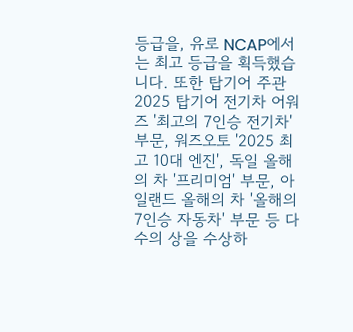등급을, 유로 NCAP에서는 최고 등급을 획득했습니다. 또한 탑기어 주관 2025 탑기어 전기차 어워즈 '최고의 7인승 전기차' 부문, 워즈오토 '2025 최고 10대 엔진', 독일 올해의 차 '프리미엄' 부문, 아일랜드 올해의 차 '올해의 7인승 자동차' 부문 등 다수의 상을 수상하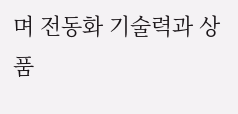며 전동화 기술력과 상품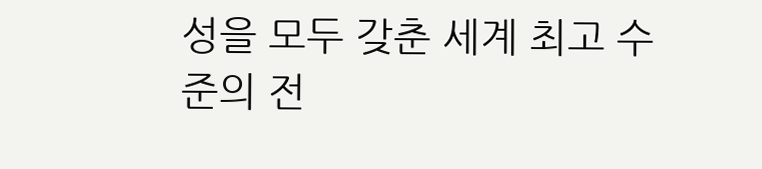성을 모두 갖춘 세계 최고 수준의 전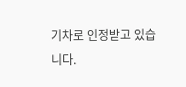기차로 인정받고 있습니다.